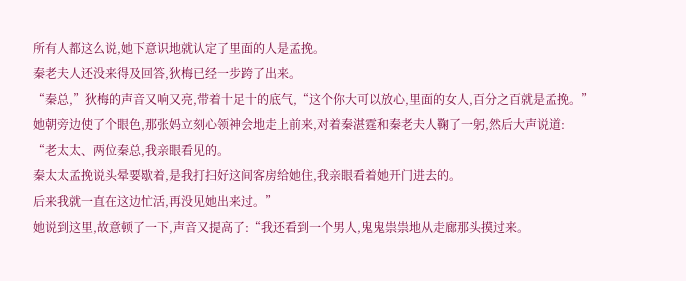所有人都这么说,她下意识地就认定了里面的人是孟挽。
秦老夫人还没来得及回答,狄梅已经一步跨了出来。
“秦总,”狄梅的声音又响又亮,带着十足十的底气,“这个你大可以放心,里面的女人,百分之百就是孟挽。”
她朝旁边使了个眼色,那张妈立刻心领神会地走上前来,对着秦湛霆和秦老夫人鞠了一躬,然后大声说道:
“老太太、两位秦总,我亲眼看见的。
秦太太孟挽说头晕要歇着,是我打扫好这间客房给她住,我亲眼看着她开门进去的。
后来我就一直在这边忙活,再没见她出来过。”
她说到这里,故意顿了一下,声音又提高了:“我还看到一个男人,鬼鬼祟祟地从走廊那头摸过来。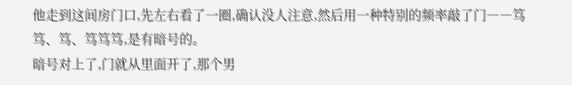他走到这间房门口,先左右看了一圈,确认没人注意,然后用一种特别的频率敲了门――笃笃、笃、笃笃笃,是有暗号的。
暗号对上了,门就从里面开了,那个男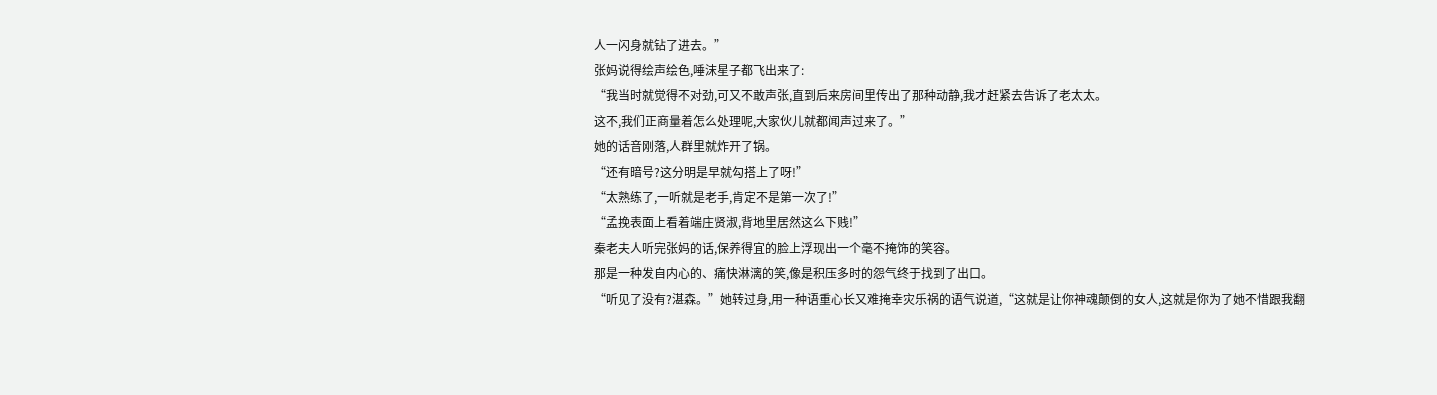人一闪身就钻了进去。”
张妈说得绘声绘色,唾沫星子都飞出来了:
“我当时就觉得不对劲,可又不敢声张,直到后来房间里传出了那种动静,我才赶紧去告诉了老太太。
这不,我们正商量着怎么处理呢,大家伙儿就都闻声过来了。”
她的话音刚落,人群里就炸开了锅。
“还有暗号?这分明是早就勾搭上了呀!”
“太熟练了,一听就是老手,肯定不是第一次了!”
“孟挽表面上看着端庄贤淑,背地里居然这么下贱!”
秦老夫人听完张妈的话,保养得宜的脸上浮现出一个毫不掩饰的笑容。
那是一种发自内心的、痛快淋漓的笑,像是积压多时的怨气终于找到了出口。
“听见了没有?湛森。”她转过身,用一种语重心长又难掩幸灾乐祸的语气说道,“这就是让你神魂颠倒的女人,这就是你为了她不惜跟我翻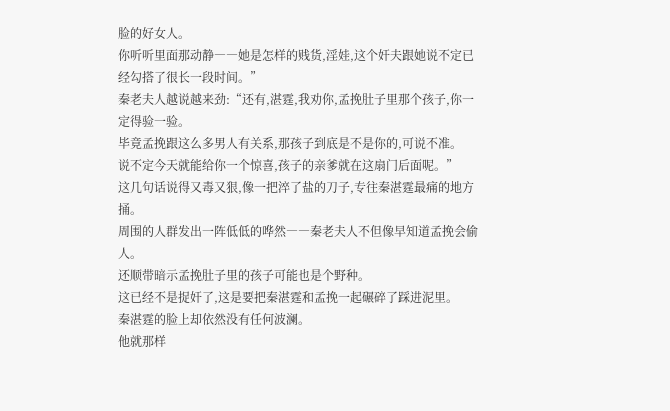脸的好女人。
你听听里面那动静――她是怎样的贱货,淫娃,这个奸夫跟她说不定已经勾搭了很长一段时间。”
秦老夫人越说越来劲:“还有,湛霆,我劝你,孟挽肚子里那个孩子,你一定得验一验。
毕竟孟挽跟这么多男人有关系,那孩子到底是不是你的,可说不准。
说不定今天就能给你一个惊喜,孩子的亲爹就在这扇门后面呢。”
这几句话说得又毒又狠,像一把淬了盐的刀子,专往秦湛霆最痛的地方捅。
周围的人群发出一阵低低的哗然――秦老夫人不但像早知道孟挽会偷人。
还顺带暗示孟挽肚子里的孩子可能也是个野种。
这已经不是捉奸了,这是要把秦湛霆和孟挽一起碾碎了踩进泥里。
秦湛霆的脸上却依然没有任何波澜。
他就那样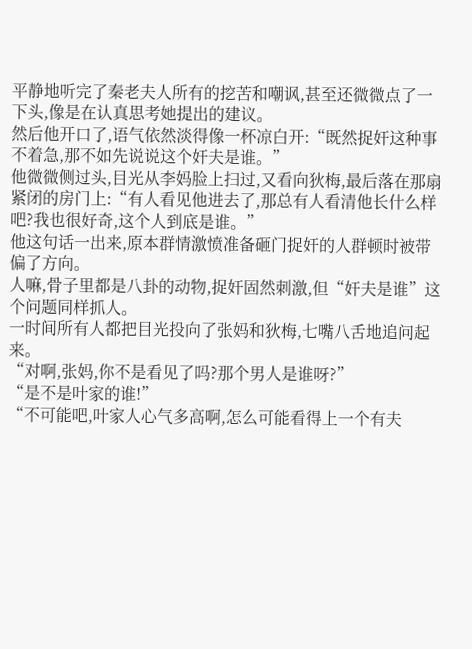平静地听完了秦老夫人所有的挖苦和嘲讽,甚至还微微点了一下头,像是在认真思考她提出的建议。
然后他开口了,语气依然淡得像一杯凉白开:“既然捉奸这种事不着急,那不如先说说这个奸夫是谁。”
他微微侧过头,目光从李妈脸上扫过,又看向狄梅,最后落在那扇紧闭的房门上:“有人看见他进去了,那总有人看清他长什么样吧?我也很好奇,这个人到底是谁。”
他这句话一出来,原本群情激愤准备砸门捉奸的人群顿时被带偏了方向。
人嘛,骨子里都是八卦的动物,捉奸固然刺激,但“奸夫是谁”这个问题同样抓人。
一时间所有人都把目光投向了张妈和狄梅,七嘴八舌地追问起来。
“对啊,张妈,你不是看见了吗?那个男人是谁呀?”
“是不是叶家的谁!”
“不可能吧,叶家人心气多高啊,怎么可能看得上一个有夫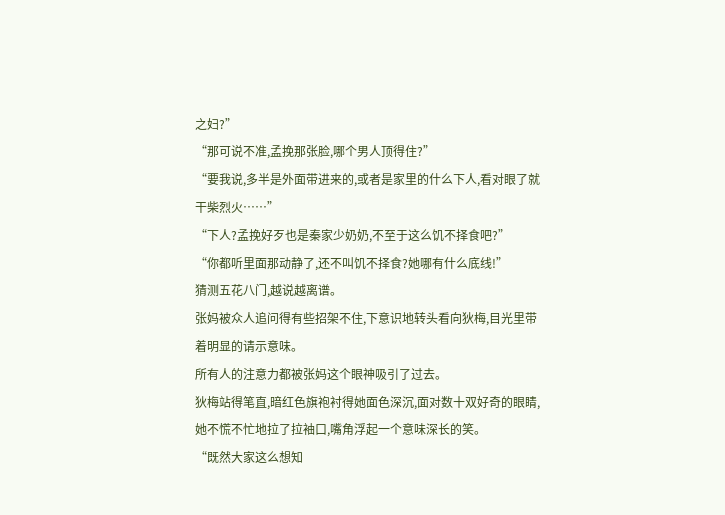之妇?”
“那可说不准,孟挽那张脸,哪个男人顶得住?”
“要我说,多半是外面带进来的,或者是家里的什么下人,看对眼了就干柴烈火……”
“下人?孟挽好歹也是秦家少奶奶,不至于这么饥不择食吧?”
“你都听里面那动静了,还不叫饥不择食?她哪有什么底线!”
猜测五花八门,越说越离谱。
张妈被众人追问得有些招架不住,下意识地转头看向狄梅,目光里带着明显的请示意味。
所有人的注意力都被张妈这个眼神吸引了过去。
狄梅站得笔直,暗红色旗袍衬得她面色深沉,面对数十双好奇的眼睛,她不慌不忙地拉了拉袖口,嘴角浮起一个意味深长的笑。
“既然大家这么想知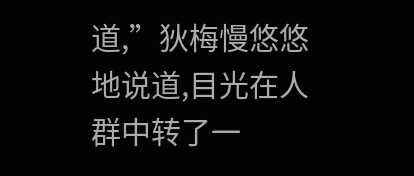道,”狄梅慢悠悠地说道,目光在人群中转了一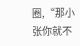圈,“那小张你就不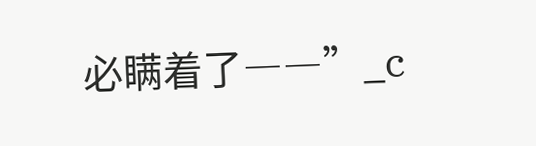必瞒着了――”_c